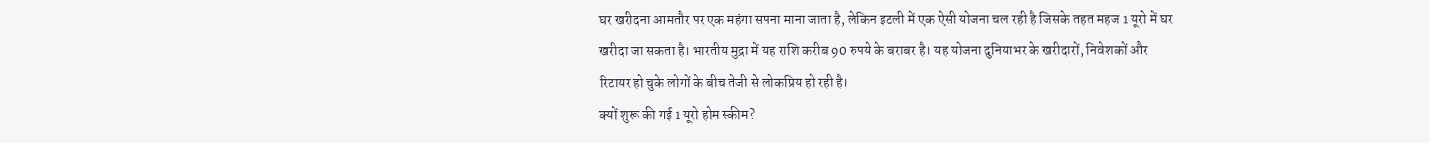घर खरीदना आमतौर पर एक महंगा सपना माना जाता है, लेकिन इटली में एक ऐसी योजना चल रही है जिसके तहत महज 1 यूरो में घर खरीदा जा सकता है। भारतीय मुद्रा में यह राशि करीब 90 रुपये के बराबर है। यह योजना दुनियाभर के खरीदारों, निवेशकों और रिटायर हो चुके लोगों के बीच तेजी से लोकप्रिय हो रही है।
क्यों शुरू की गई 1 यूरो होम स्कीम?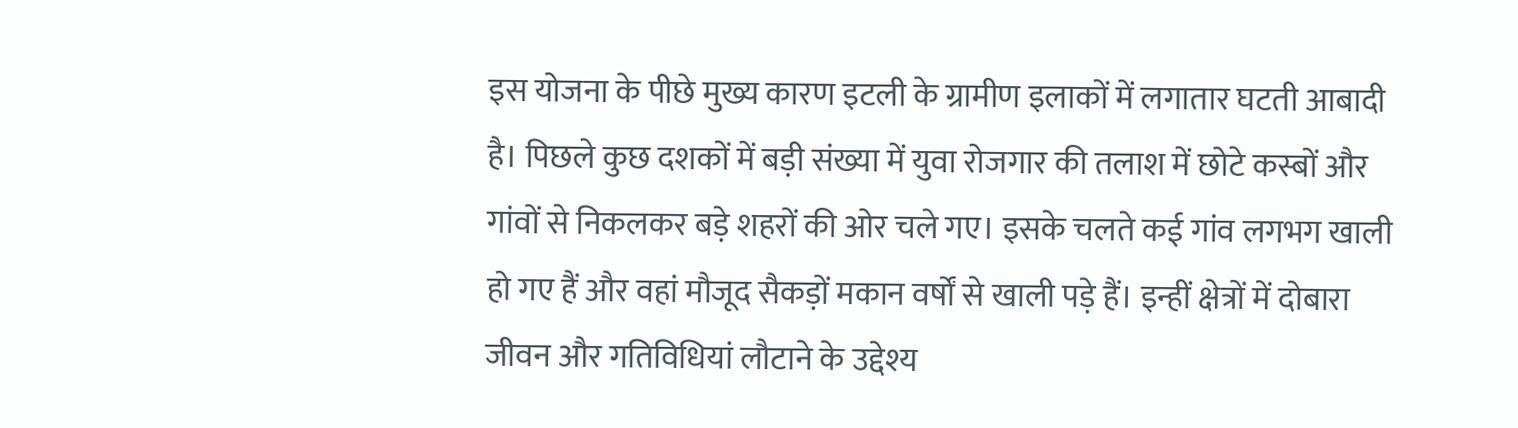इस योजना के पीछे मुख्य कारण इटली के ग्रामीण इलाकों में लगातार घटती आबादी है। पिछले कुछ दशकों में बड़ी संख्या में युवा रोजगार की तलाश में छोटे कस्बों और गांवों से निकलकर बड़े शहरों की ओर चले गए। इसके चलते कई गांव लगभग खाली हो गए हैं और वहां मौजूद सैकड़ों मकान वर्षों से खाली पड़े हैं। इन्हीं क्षेत्रों में दोबारा जीवन और गतिविधियां लौटाने के उद्देश्य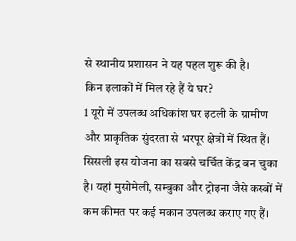से स्थानीय प्रशासन ने यह पहल शुरू की है।
किन इलाकों में मिल रहे हैं ये घर?
1 यूरो में उपलब्ध अधिकांश घर इटली के ग्रामीण और प्राकृतिक सुंदरता से भरपूर क्षेत्रों में स्थित हैं। सिसली इस योजना का सबसे चर्चित केंद्र बन चुका है। यहां मुसोमेली, सम्बुका और ट्रोइना जैसे कस्बों में कम कीमत पर कई मकान उपलब्ध कराए गए हैं।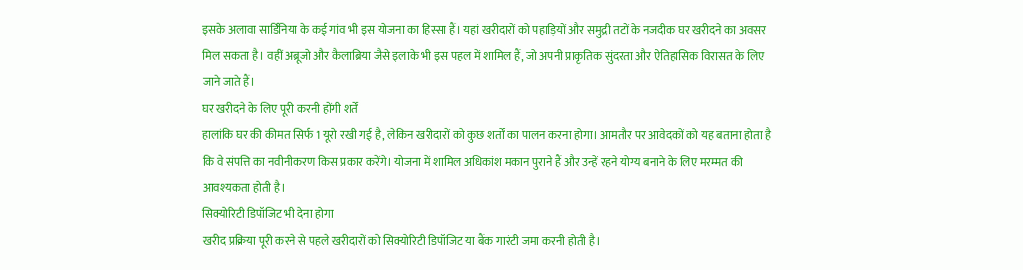इसके अलावा सार्डिनिया के कई गांव भी इस योजना का हिस्सा हैं। यहां खरीदारों को पहाड़ियों और समुद्री तटों के नजदीक घर खरीदने का अवसर मिल सकता है। वहीं अब्रूजो और कैलाब्रिया जैसे इलाके भी इस पहल में शामिल हैं, जो अपनी प्राकृतिक सुंदरता और ऐतिहासिक विरासत के लिए जाने जाते हैं।
घर खरीदने के लिए पूरी करनी होंगी शर्तें
हालांकि घर की कीमत सिर्फ 1 यूरो रखी गई है, लेकिन खरीदारों को कुछ शर्तों का पालन करना होगा। आमतौर पर आवेदकों को यह बताना होता है कि वे संपत्ति का नवीनीकरण किस प्रकार करेंगे। योजना में शामिल अधिकांश मकान पुराने हैं और उन्हें रहने योग्य बनाने के लिए मरम्मत की आवश्यकता होती है।
सिक्योरिटी डिपॉजिट भी देना होगा
खरीद प्रक्रिया पूरी करने से पहले खरीदारों को सिक्योरिटी डिपॉजिट या बैंक गारंटी जमा करनी होती है।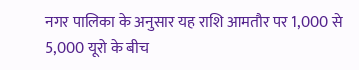नगर पालिका के अनुसार यह राशि आमतौर पर 1,000 से 5,000 यूरो के बीच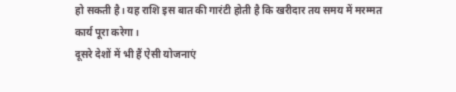हो सकती है। यह राशि इस बात की गारंटी होती है कि खरीदार तय समय में मरम्मत कार्य पूरा करेगा।
दूसरे देशों में भी हैं ऐसी योजनाएं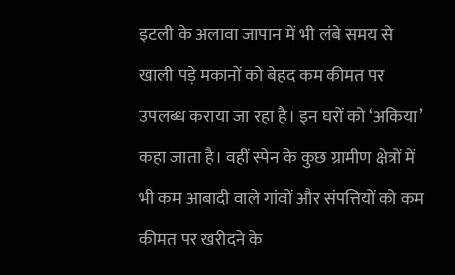इटली के अलावा जापान में भी लंबे समय से खाली पड़े मकानों को बेहद कम कीमत पर उपलब्ध कराया जा रहा है। इन घरों को ‘अकिया’ कहा जाता है। वहीं स्पेन के कुछ ग्रामीण क्षेत्रों में भी कम आबादी वाले गांवों और संपत्तियों को कम कीमत पर खरीदने के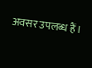अवसर उपलब्ध हैं।